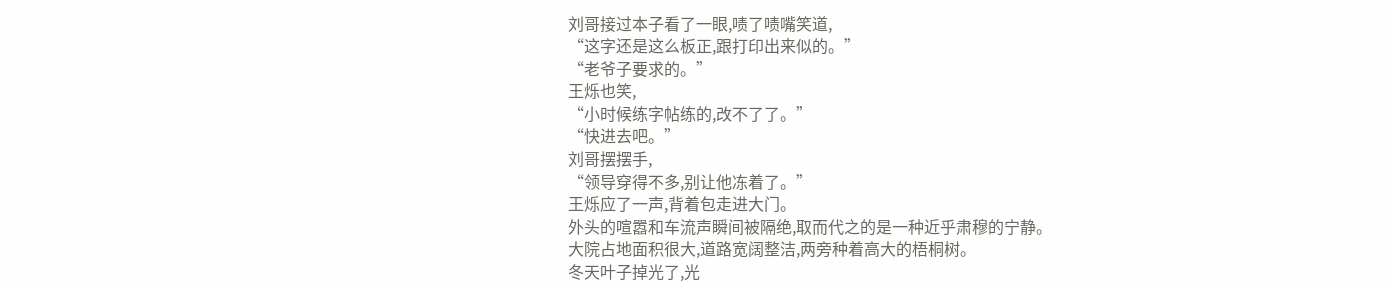刘哥接过本子看了一眼,啧了啧嘴笑道,
“这字还是这么板正,跟打印出来似的。”
“老爷子要求的。”
王烁也笑,
“小时候练字帖练的,改不了了。”
“快进去吧。”
刘哥摆摆手,
“领导穿得不多,别让他冻着了。”
王烁应了一声,背着包走进大门。
外头的喧嚣和车流声瞬间被隔绝,取而代之的是一种近乎肃穆的宁静。
大院占地面积很大,道路宽阔整洁,两旁种着高大的梧桐树。
冬天叶子掉光了,光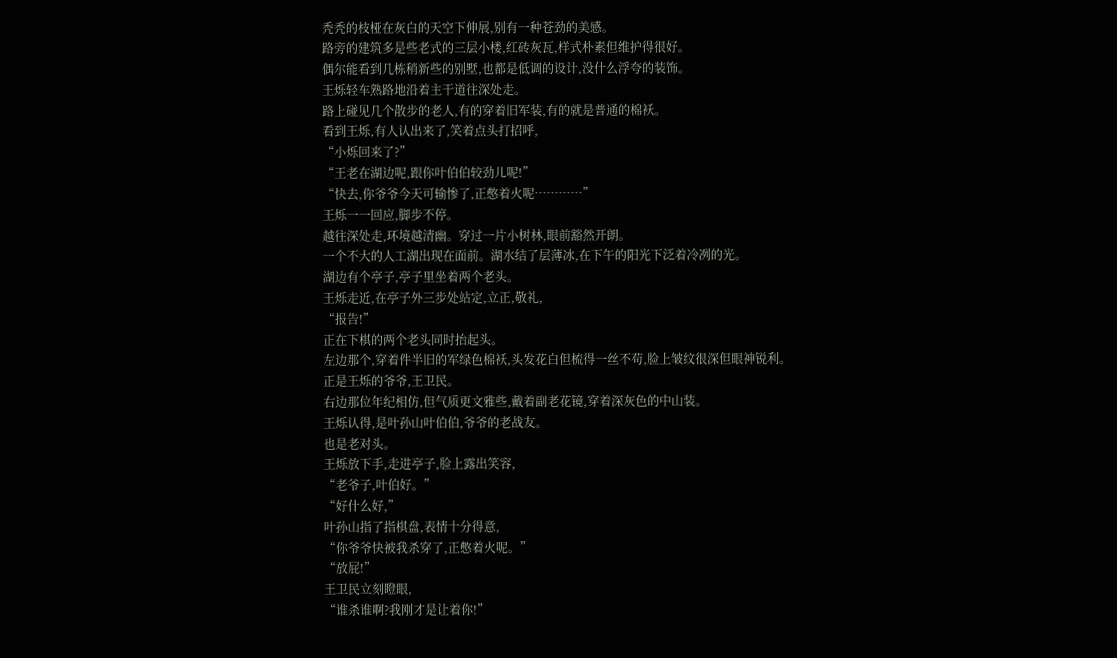秃秃的枝桠在灰白的天空下伸展,别有一种苍劲的美感。
路旁的建筑多是些老式的三层小楼,红砖灰瓦,样式朴素但维护得很好。
偶尔能看到几栋稍新些的别墅,也都是低调的设计,没什么浮夸的装饰。
王烁轻车熟路地沿着主干道往深处走。
路上碰见几个散步的老人,有的穿着旧军装,有的就是普通的棉袄。
看到王烁,有人认出来了,笑着点头打招呼,
“小烁回来了?”
“王老在湖边呢,跟你叶伯伯较劲儿呢!”
“快去,你爷爷今天可输惨了,正憋着火呢…………”
王烁一一回应,脚步不停。
越往深处走,环境越清幽。穿过一片小树林,眼前豁然开朗。
一个不大的人工湖出现在面前。湖水结了层薄冰,在下午的阳光下泛着冷冽的光。
湖边有个亭子,亭子里坐着两个老头。
王烁走近,在亭子外三步处站定,立正,敬礼,
“报告!”
正在下棋的两个老头同时抬起头。
左边那个,穿着件半旧的军绿色棉袄,头发花白但梳得一丝不苟,脸上皱纹很深但眼神锐利。
正是王烁的爷爷,王卫民。
右边那位年纪相仿,但气质更文雅些,戴着副老花镜,穿着深灰色的中山装。
王烁认得,是叶孙山叶伯伯,爷爷的老战友。
也是老对头。
王烁放下手,走进亭子,脸上露出笑容,
“老爷子,叶伯好。”
“好什么好,”
叶孙山指了指棋盘,表情十分得意,
“你爷爷快被我杀穿了,正憋着火呢。”
“放屁!”
王卫民立刻瞪眼,
“谁杀谁啊?我刚才是让着你!”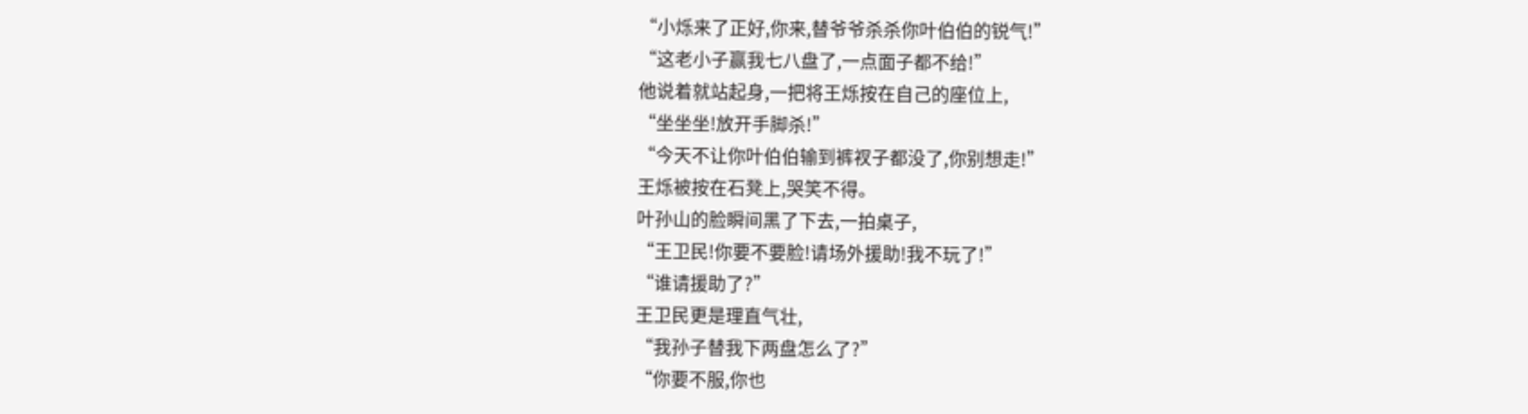“小烁来了正好,你来,替爷爷杀杀你叶伯伯的锐气!”
“这老小子赢我七八盘了,一点面子都不给!”
他说着就站起身,一把将王烁按在自己的座位上,
“坐坐坐!放开手脚杀!”
“今天不让你叶伯伯输到裤衩子都没了,你别想走!”
王烁被按在石凳上,哭笑不得。
叶孙山的脸瞬间黑了下去,一拍桌子,
“王卫民!你要不要脸!请场外援助!我不玩了!”
“谁请援助了?”
王卫民更是理直气壮,
“我孙子替我下两盘怎么了?”
“你要不服,你也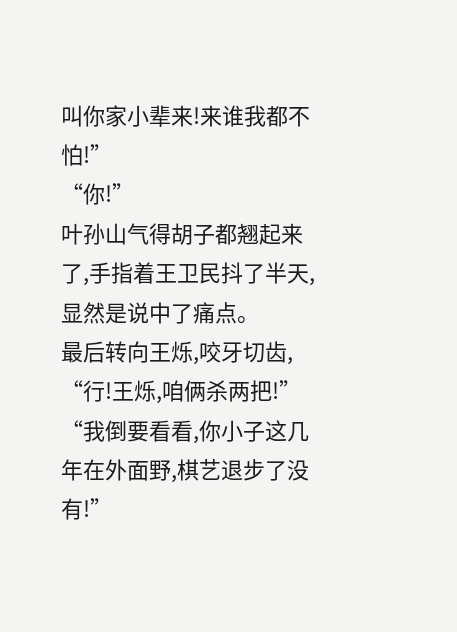叫你家小辈来!来谁我都不怕!”
“你!”
叶孙山气得胡子都翘起来了,手指着王卫民抖了半天,显然是说中了痛点。
最后转向王烁,咬牙切齿,
“行!王烁,咱俩杀两把!”
“我倒要看看,你小子这几年在外面野,棋艺退步了没有!”